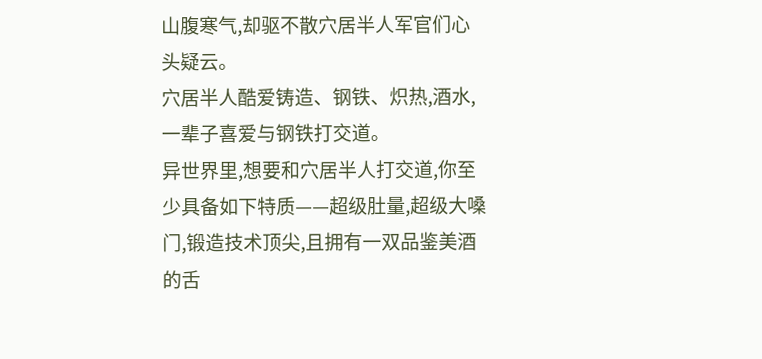山腹寒气,却驱不散穴居半人军官们心头疑云。
穴居半人酷爱铸造、钢铁、炽热,酒水,一辈子喜爱与钢铁打交道。
异世界里,想要和穴居半人打交道,你至少具备如下特质——超级肚量,超级大嗓门,锻造技术顶尖,且拥有一双品鉴美酒的舌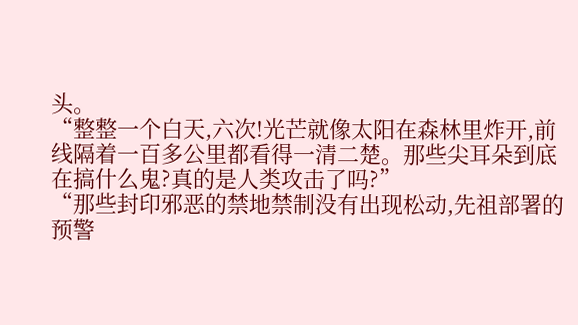头。
“整整一个白天,六次!光芒就像太阳在森林里炸开,前线隔着一百多公里都看得一清二楚。那些尖耳朵到底在搞什么鬼?真的是人类攻击了吗?”
“那些封印邪恶的禁地禁制没有出现松动,先祖部署的预警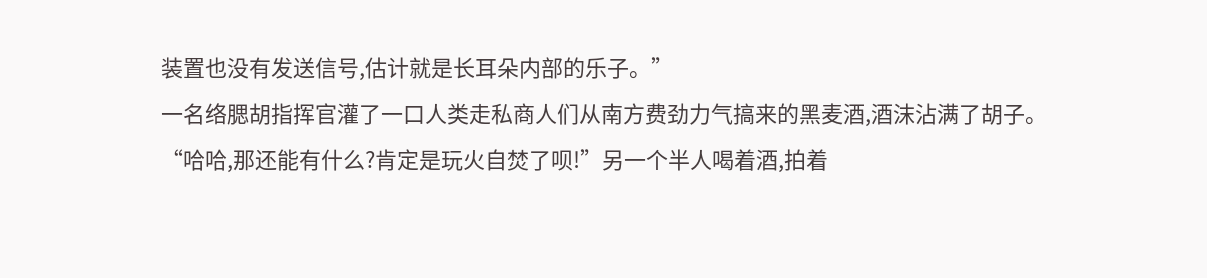装置也没有发送信号,估计就是长耳朵内部的乐子。”
一名络腮胡指挥官灌了一口人类走私商人们从南方费劲力气搞来的黑麦酒,酒沫沾满了胡子。
“哈哈,那还能有什么?肯定是玩火自焚了呗!”另一个半人喝着酒,拍着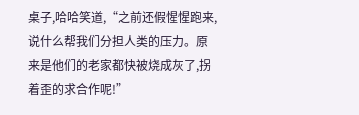桌子,哈哈笑道,“之前还假惺惺跑来,说什么帮我们分担人类的压力。原来是他们的老家都快被烧成灰了,拐着歪的求合作呢!”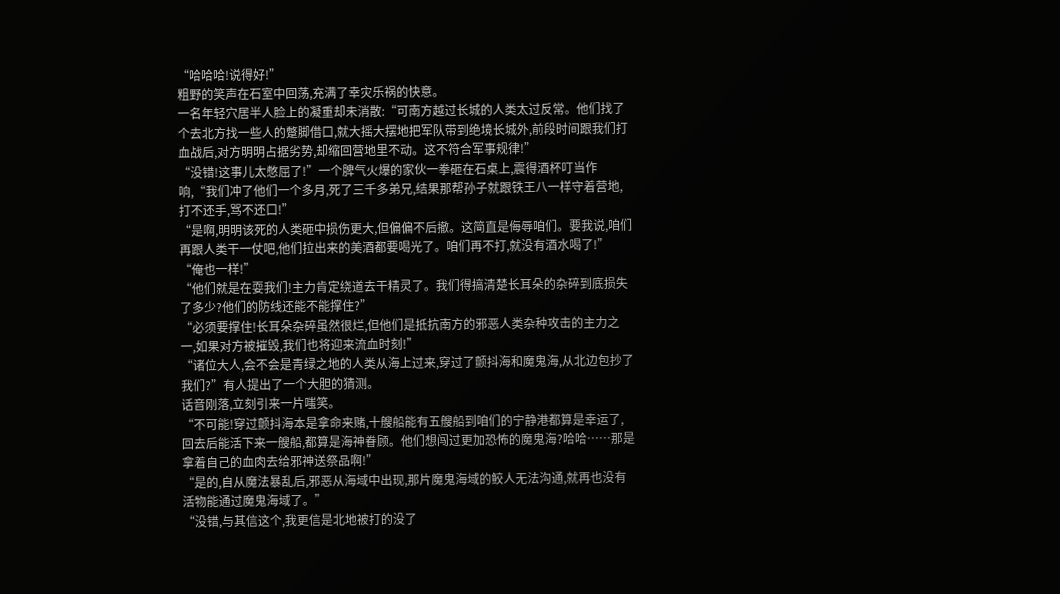“哈哈哈!说得好!”
粗野的笑声在石室中回荡,充满了幸灾乐祸的快意。
一名年轻穴居半人脸上的凝重却未消散:“可南方越过长城的人类太过反常。他们找了个去北方找一些人的蹩脚借口,就大摇大摆地把军队带到绝境长城外,前段时间跟我们打血战后,对方明明占据劣势,却缩回营地里不动。这不符合军事规律!”
“没错!这事儿太憋屈了!”一个脾气火爆的家伙一拳砸在石桌上,震得酒杯叮当作响,“我们冲了他们一个多月,死了三千多弟兄,结果那帮孙子就跟铁王八一样守着营地,打不还手,骂不还口!”
“是啊,明明该死的人类砸中损伤更大,但偏偏不后撤。这简直是侮辱咱们。要我说,咱们再跟人类干一仗吧,他们拉出来的美酒都要喝光了。咱们再不打,就没有酒水喝了!”
“俺也一样!”
“他们就是在耍我们!主力肯定绕道去干精灵了。我们得搞清楚长耳朵的杂碎到底损失了多少?他们的防线还能不能撑住?”
“必须要撑住!长耳朵杂碎虽然很烂,但他们是抵抗南方的邪恶人类杂种攻击的主力之一,如果对方被摧毁,我们也将迎来流血时刻!”
“诸位大人,会不会是青绿之地的人类从海上过来,穿过了颤抖海和魔鬼海,从北边包抄了我们?”有人提出了一个大胆的猜测。
话音刚落,立刻引来一片嗤笑。
“不可能!穿过颤抖海本是拿命来赌,十艘船能有五艘船到咱们的宁静港都算是幸运了,回去后能活下来一艘船,都算是海神眷顾。他们想闯过更加恐怖的魔鬼海?哈哈……那是拿着自己的血肉去给邪神送祭品啊!”
“是的,自从魔法暴乱后,邪恶从海域中出现,那片魔鬼海域的鲛人无法沟通,就再也没有活物能通过魔鬼海域了。”
“没错,与其信这个,我更信是北地被打的没了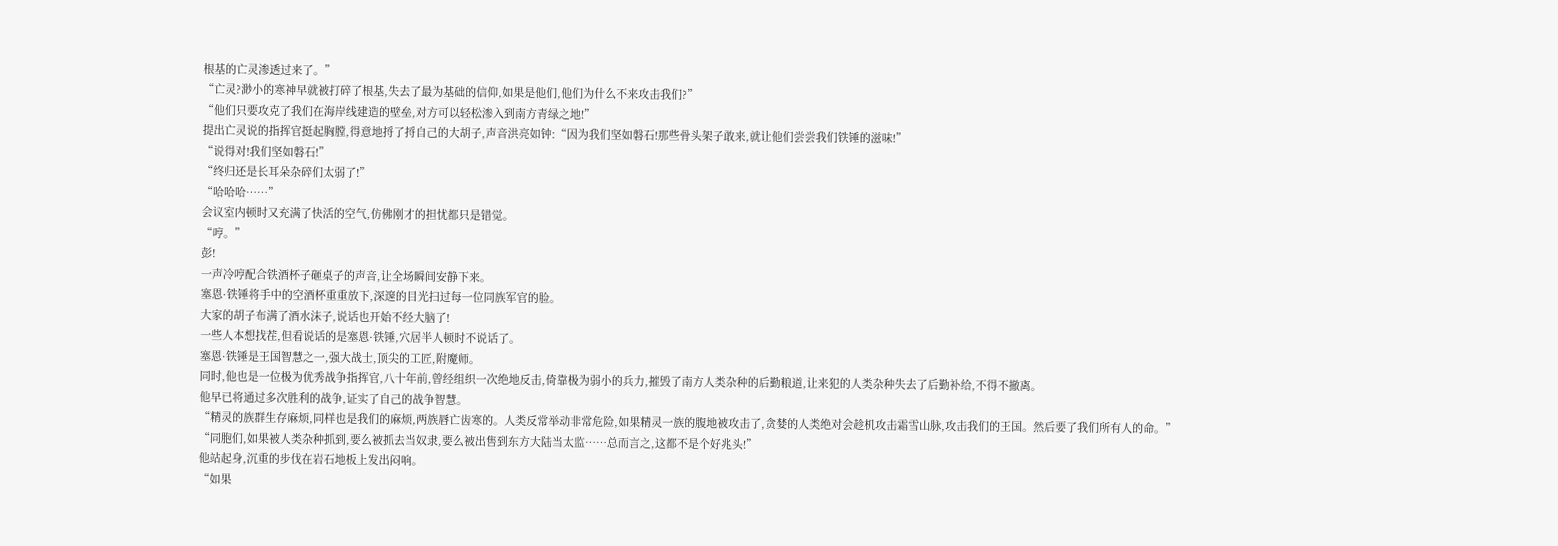根基的亡灵渗透过来了。”
“亡灵?渺小的寒神早就被打碎了根基,失去了最为基础的信仰,如果是他们,他们为什么不来攻击我们?”
“他们只要攻克了我们在海岸线建造的壁垒,对方可以轻松渗入到南方青绿之地!”
提出亡灵说的指挥官挺起胸膛,得意地捋了捋自己的大胡子,声音洪亮如钟:“因为我们坚如磐石!那些骨头架子敢来,就让他们尝尝我们铁锤的滋味!”
“说得对!我们坚如磐石!”
“终归还是长耳朵杂碎们太弱了!”
“哈哈哈……”
会议室内顿时又充满了快活的空气,仿佛刚才的担忧都只是错觉。
“哼。”
彭!
一声冷哼配合铁酒杯子砸桌子的声音,让全场瞬间安静下来。
塞恩·铁锤将手中的空酒杯重重放下,深邃的目光扫过每一位同族军官的脸。
大家的胡子布满了酒水沫子,说话也开始不经大脑了!
一些人本想找茬,但看说话的是塞恩·铁锤,穴居半人顿时不说话了。
塞恩·铁锤是王国智慧之一,强大战士,顶尖的工匠,附魔师。
同时,他也是一位极为优秀战争指挥官,八十年前,曾经组织一次绝地反击,倚靠极为弱小的兵力,摧毁了南方人类杂种的后勤粮道,让来犯的人类杂种失去了后勤补给,不得不撤离。
他早已将通过多次胜利的战争,证实了自己的战争智慧。
“精灵的族群生存麻烦,同样也是我们的麻烦,两族唇亡齿寒的。人类反常举动非常危险,如果精灵一族的腹地被攻击了,贪婪的人类绝对会趁机攻击霜雪山脉,攻击我们的王国。然后要了我们所有人的命。”
“同胞们,如果被人类杂种抓到,要么被抓去当奴隶,要么被出售到东方大陆当太监……总而言之,这都不是个好兆头!”
他站起身,沉重的步伐在岩石地板上发出闷响。
“如果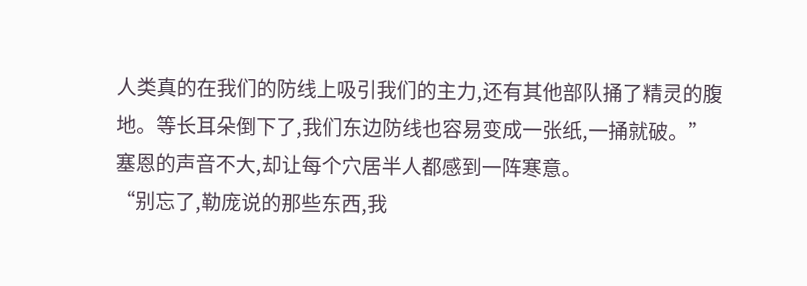人类真的在我们的防线上吸引我们的主力,还有其他部队捅了精灵的腹地。等长耳朵倒下了,我们东边防线也容易变成一张纸,一捅就破。”
塞恩的声音不大,却让每个穴居半人都感到一阵寒意。
“别忘了,勒庞说的那些东西,我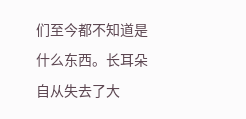们至今都不知道是什么东西。长耳朵自从失去了大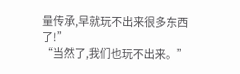量传承,早就玩不出来很多东西了!”
“当然了,我们也玩不出来。”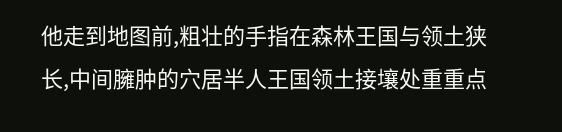他走到地图前,粗壮的手指在森林王国与领土狭长,中间臃肿的穴居半人王国领土接壤处重重点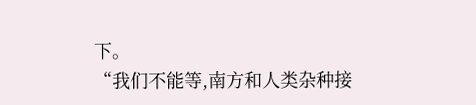下。
“我们不能等,南方和人类杂种接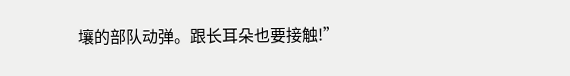壤的部队动弹。跟长耳朵也要接触!”